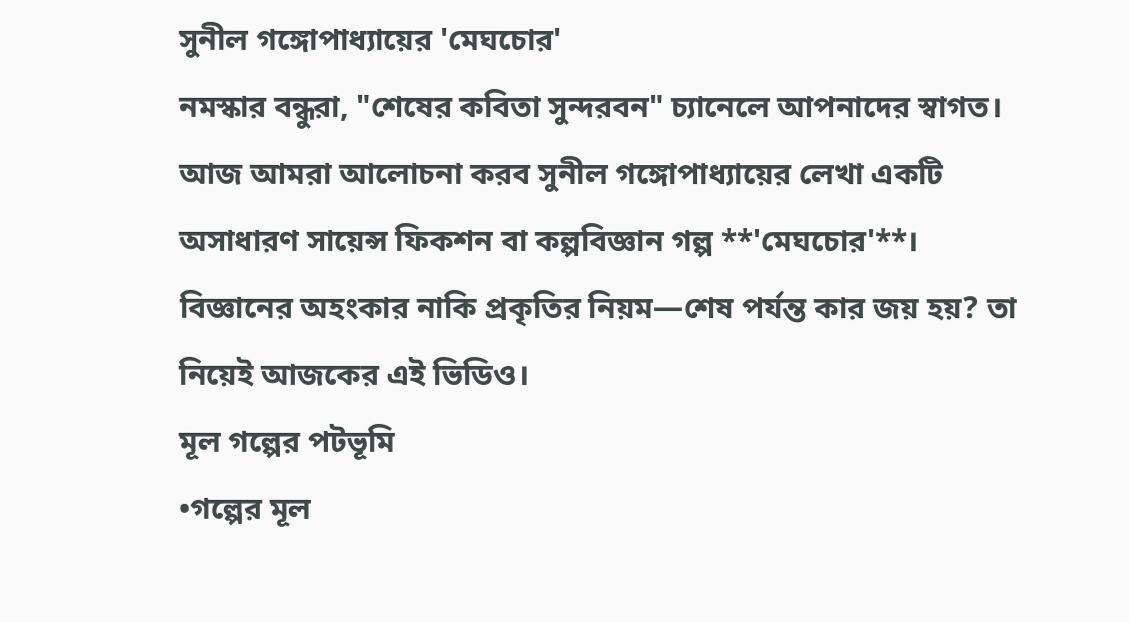সুনীল গঙ্গোপাধ্যায়ের 'মেঘচোর'
নমস্কার বন্ধুরা, "শেষের কবিতা সুন্দরবন" চ্যানেলে আপনাদের স্বাগত। আজ আমরা আলোচনা করব সুনীল গঙ্গোপাধ্যায়ের লেখা একটি অসাধারণ সায়েন্স ফিকশন বা কল্পবিজ্ঞান গল্প **'মেঘচোর'**। বিজ্ঞানের অহংকার নাকি প্রকৃতির নিয়ম—শেষ পর্যন্ত কার জয় হয়? তা নিয়েই আজকের এই ভিডিও।
মূল গল্পের পটভূমি
•গল্পের মূল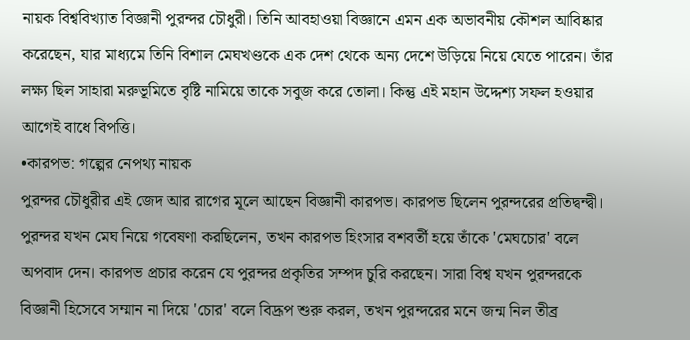নায়ক বিশ্ববিখ্যাত বিজ্ঞানী পুরন্দর চৌধুরী। তিনি আবহাওয়া বিজ্ঞানে এমন এক অভাবনীয় কৌশল আবিষ্কার করেছেন, যার মাধ্যমে তিনি বিশাল মেঘখণ্ডকে এক দেশ থেকে অন্য দেশে উড়িয়ে নিয়ে যেতে পারেন। তাঁর লক্ষ্য ছিল সাহারা মরুভূমিতে বৃষ্টি নামিয়ে তাকে সবুজ করে তোলা। কিন্তু এই মহান উদ্দেশ্য সফল হওয়ার আগেই বাধে বিপত্তি।
•কারপভ: গল্পের নেপথ্য নায়ক
পুরন্দর চৌধুরীর এই জেদ আর রাগের মূলে আছেন বিজ্ঞানী কারপভ। কারপভ ছিলেন পুরন্দরের প্রতিদ্বন্দ্বী। পুরন্দর যখন মেঘ নিয়ে গবেষণা করছিলেন, তখন কারপভ হিংসার বশবর্তী হয়ে তাঁকে 'মেঘচোর' বলে অপবাদ দেন। কারপভ প্রচার করেন যে পুরন্দর প্রকৃতির সম্পদ চুরি করছেন। সারা বিশ্ব যখন পুরন্দরকে বিজ্ঞানী হিসেবে সম্মান না দিয়ে 'চোর' বলে বিদ্রূপ শুরু করল, তখন পুরন্দরের মনে জন্ম নিল তীব্র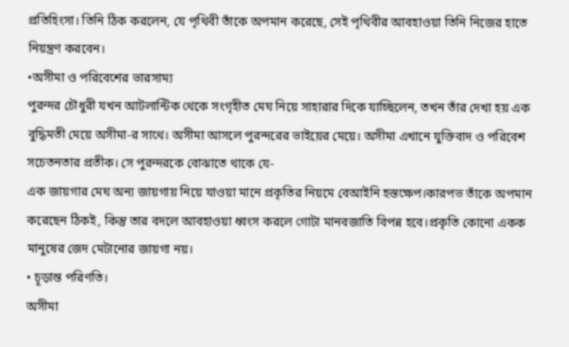প্রতিহিংসা। তিনি ঠিক করলেন, যে পৃথিবী তাঁকে অপমান করেছে, সেই পৃথিবীর আবহাওয়া তিনি নিজের হাতে নিয়ন্ত্রণ করবেন।
•অসীমা ও পরিবেশের ভারসাম্য
পুরন্দর চৌধুরী যখন আটলান্টিক থেকে সংগৃহীত মেঘ নিয়ে সাহারার দিকে যাচ্ছিলেন, তখন তাঁর দেখা হয় এক বুদ্ধিমতী মেয়ে অসীমা-র সাথে। অসীমা আসলে পুরন্দরের ভাইয়ের মেয়ে। অসীমা এখানে যুক্তিবাদ ও পরিবেশ সচেতনতার প্রতীক। সে পুরন্দরকে বোঝাতে থাকে যে-
এক জায়গার মেঘ অন্য জায়গায় নিয়ে যাওয়া মানে প্রকৃতির নিয়মে বেআইনি হস্তক্ষেপ।কারপভ তাঁকে অপমান করেছেন ঠিকই, কিন্তু তার বদলে আবহাওয়া ধ্বংস করলে গোটা মানবজাতি বিপন্ন হবে।প্রকৃতি কোনো একক মানুষের জেদ মেটানোর জায়গা নয়।
• চূড়ান্ত পরিণতি।
অসীমা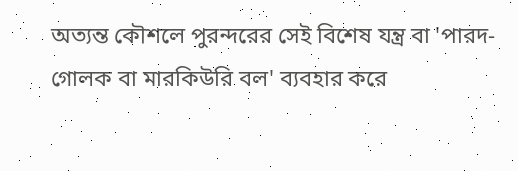অত্যন্ত কৌশলে পুরন্দরের সেই বিশেষ যন্ত্র বা 'পারদ-গোলক বা মারকিউরি বল' ব্যবহার করে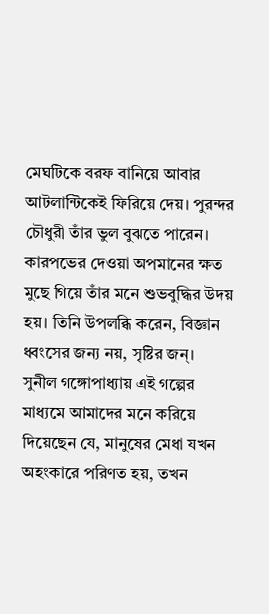মেঘটিকে বরফ বানিয়ে আবার আটলান্টিকেই ফিরিয়ে দেয়। পুরন্দর চৌধুরী তাঁর ভুল বুঝতে পারেন। কারপভের দেওয়া অপমানের ক্ষত মুছে গিয়ে তাঁর মনে শুভবুদ্ধির উদয় হয়। তিনি উপলব্ধি করেন, বিজ্ঞান ধ্বংসের জন্য নয়, সৃষ্টির জন্।
সুনীল গঙ্গোপাধ্যায় এই গল্পের মাধ্যমে আমাদের মনে করিয়ে দিয়েছেন যে, মানুষের মেধা যখন অহংকারে পরিণত হয়, তখন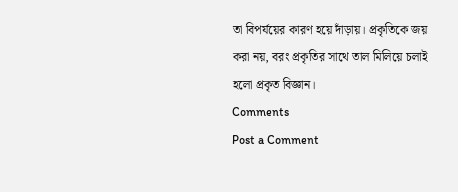তা বিপর্যয়ের কারণ হয়ে দাঁড়ায়। প্রকৃতিকে জয় করা নয়, বরং প্রকৃতির সাথে তাল মিলিয়ে চলাই হলো প্রকৃত বিজ্ঞান।
Comments
Post a Comment